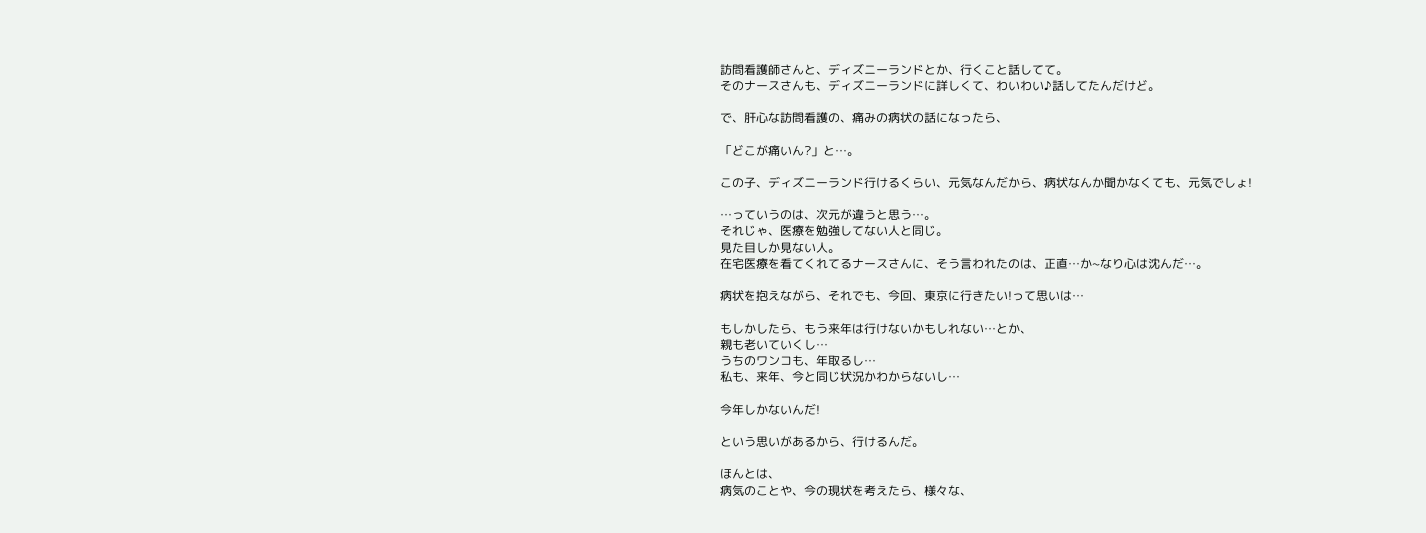訪問看護師さんと、ディズニーランドとか、行くこと話してて。
そのナースさんも、ディズニーランドに詳しくて、わいわい♪話してたんだけど。

で、肝心な訪問看護の、痛みの病状の話になったら、

「どこが痛いん?」と…。

この子、ディズニーランド行けるくらい、元気なんだから、病状なんか聞かなくても、元気でしょ!

…っていうのは、次元が違うと思う…。
それじゃ、医療を勉強してない人と同じ。
見た目しか見ない人。
在宅医療を看てくれてるナースさんに、そう言われたのは、正直…か~なり心は沈んだ…。

病状を抱えながら、それでも、今回、東京に行きたい!って思いは…

もしかしたら、もう来年は行けないかもしれない…とか、
親も老いていくし…
うちのワンコも、年取るし…
私も、来年、今と同じ状況かわからないし…

今年しかないんだ!

という思いがあるから、行けるんだ。

ほんとは、
病気のことや、今の現状を考えたら、様々な、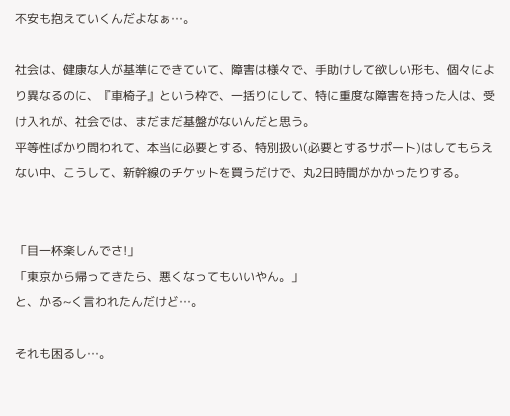不安も抱えていくんだよなぁ…。

社会は、健康な人が基準にできていて、障害は様々で、手助けして欲しい形も、個々により異なるのに、『車椅子』という枠で、一括りにして、特に重度な障害を持った人は、受け入れが、社会では、まだまだ基盤がないんだと思う。
平等性ばかり問われて、本当に必要とする、特別扱い(必要とするサポート)はしてもらえない中、こうして、新幹線のチケットを買うだけで、丸2日時間がかかったりする。


「目一杯楽しんでさ!」
「東京から帰ってきたら、悪くなってもいいやん。」
と、かる~く言われたんだけど…。

それも困るし…。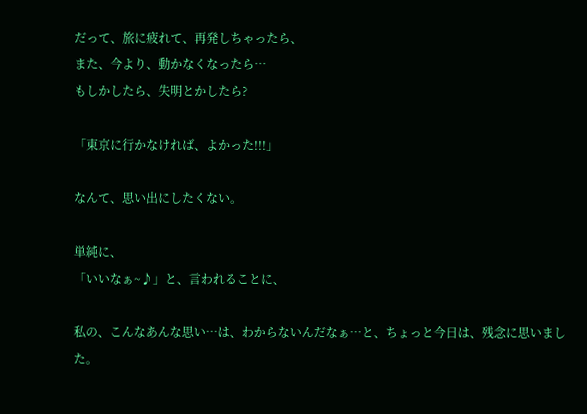だって、旅に疲れて、再発しちゃったら、
また、今より、動かなくなったら…
もしかしたら、失明とかしたら?

「東京に行かなければ、よかった!!!」

なんて、思い出にしたくない。

単純に、
「いいなぁ~♪」と、言われることに、

私の、こんなあんな思い…は、わからないんだなぁ…と、ちょっと今日は、残念に思いました。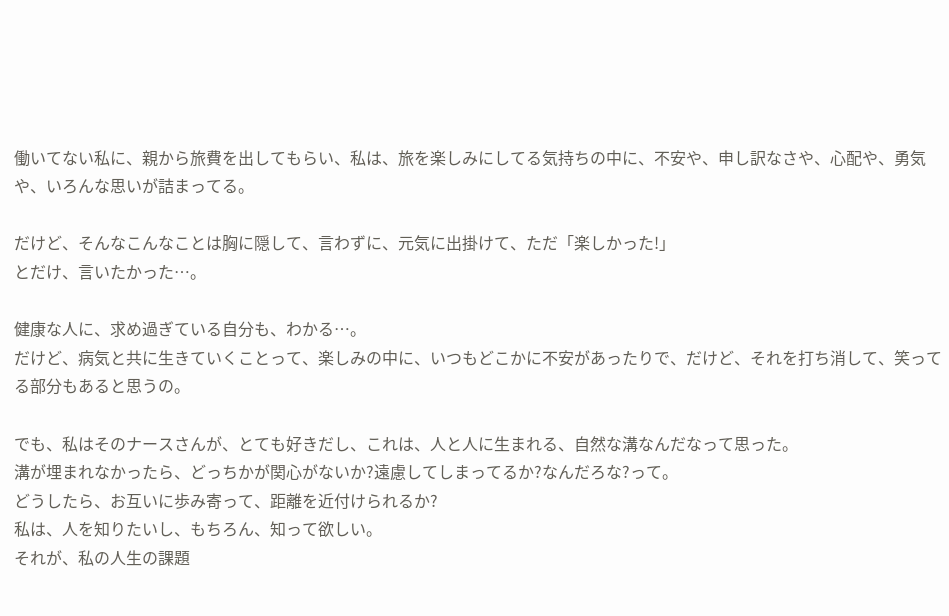働いてない私に、親から旅費を出してもらい、私は、旅を楽しみにしてる気持ちの中に、不安や、申し訳なさや、心配や、勇気や、いろんな思いが詰まってる。

だけど、そんなこんなことは胸に隠して、言わずに、元気に出掛けて、ただ「楽しかった!」
とだけ、言いたかった…。

健康な人に、求め過ぎている自分も、わかる…。
だけど、病気と共に生きていくことって、楽しみの中に、いつもどこかに不安があったりで、だけど、それを打ち消して、笑ってる部分もあると思うの。

でも、私はそのナースさんが、とても好きだし、これは、人と人に生まれる、自然な溝なんだなって思った。
溝が埋まれなかったら、どっちかが関心がないか?遠慮してしまってるか?なんだろな?って。
どうしたら、お互いに歩み寄って、距離を近付けられるか?
私は、人を知りたいし、もちろん、知って欲しい。
それが、私の人生の課題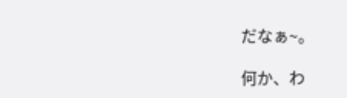だなぁ~。

何か、わ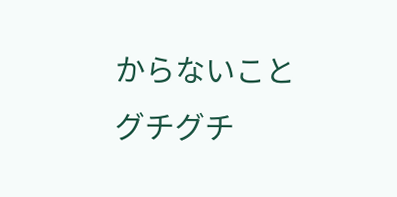からないことグチグチ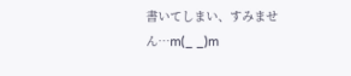書いてしまい、すみません…m(_ _)m